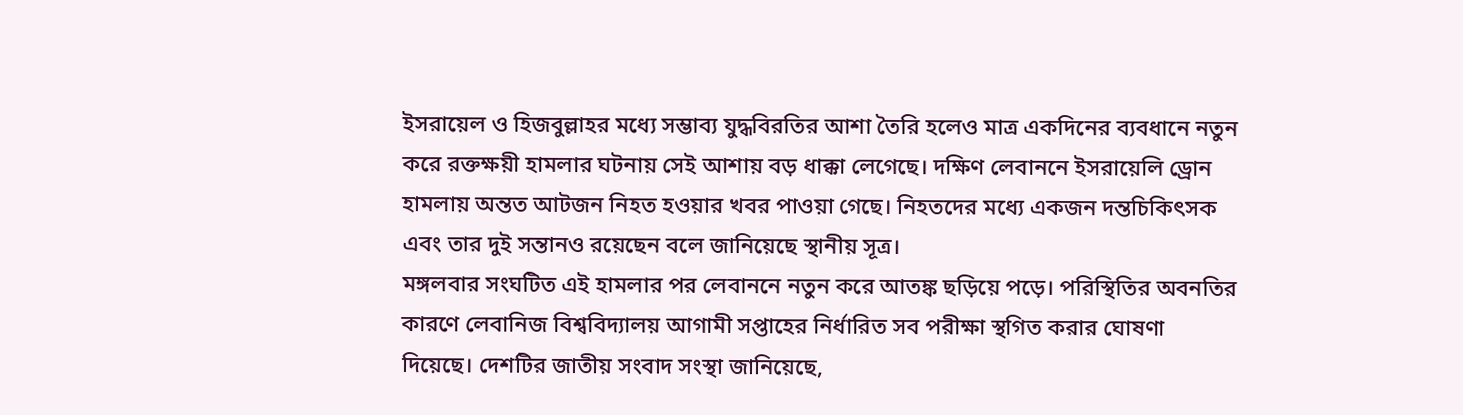ইসরায়েল ও হিজবুল্লাহর মধ্যে সম্ভাব্য যুদ্ধবিরতির আশা তৈরি হলেও মাত্র একদিনের ব্যবধানে নতুন করে রক্তক্ষয়ী হামলার ঘটনায় সেই আশায় বড় ধাক্কা লেগেছে। দক্ষিণ লেবাননে ইসরায়েলি ড্রোন হামলায় অন্তত আটজন নিহত হওয়ার খবর পাওয়া গেছে। নিহতদের মধ্যে একজন দন্তচিকিৎসক এবং তার দুই সন্তানও রয়েছেন বলে জানিয়েছে স্থানীয় সূত্র।
মঙ্গলবার সংঘটিত এই হামলার পর লেবাননে নতুন করে আতঙ্ক ছড়িয়ে পড়ে। পরিস্থিতির অবনতির কারণে লেবানিজ বিশ্ববিদ্যালয় আগামী সপ্তাহের নির্ধারিত সব পরীক্ষা স্থগিত করার ঘোষণা দিয়েছে। দেশটির জাতীয় সংবাদ সংস্থা জানিয়েছে,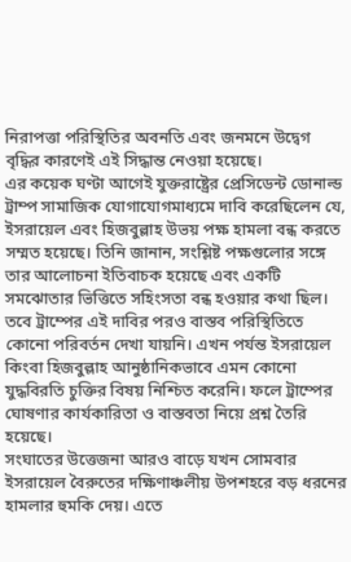নিরাপত্তা পরিস্থিতির অবনতি এবং জনমনে উদ্বেগ বৃদ্ধির কারণেই এই সিদ্ধান্ত নেওয়া হয়েছে।
এর কয়েক ঘণ্টা আগেই যুক্তরাষ্ট্রের প্রেসিডেন্ট ডোনাল্ড ট্রাম্প সামাজিক যোগাযোগমাধ্যমে দাবি করেছিলেন যে, ইসরায়েল এবং হিজবুল্লাহ উভয় পক্ষ হামলা বন্ধ করতে সম্মত হয়েছে। তিনি জানান, সংশ্লিষ্ট পক্ষগুলোর সঙ্গে তার আলোচনা ইতিবাচক হয়েছে এবং একটি সমঝোতার ভিত্তিতে সহিংসতা বন্ধ হওয়ার কথা ছিল।
তবে ট্রাম্পের এই দাবির পরও বাস্তব পরিস্থিতিতে কোনো পরিবর্তন দেখা যায়নি। এখন পর্যন্ত ইসরায়েল কিংবা হিজবুল্লাহ আনুষ্ঠানিকভাবে এমন কোনো যুদ্ধবিরতি চুক্তির বিষয় নিশ্চিত করেনি। ফলে ট্রাম্পের ঘোষণার কার্যকারিতা ও বাস্তবতা নিয়ে প্রশ্ন তৈরি হয়েছে।
সংঘাতের উত্তেজনা আরও বাড়ে যখন সোমবার ইসরায়েল বৈরুতের দক্ষিণাঞ্চলীয় উপশহরে বড় ধরনের হামলার হুমকি দেয়। এতে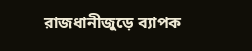রাজধানীজুড়ে ব্যাপক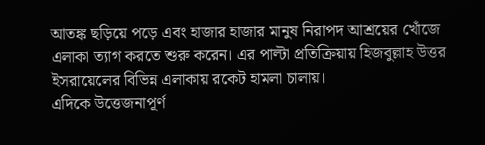আতঙ্ক ছড়িয়ে পড়ে এবং হাজার হাজার মানুষ নিরাপদ আশ্রয়ের খোঁজে এলাকা ত্যাগ করতে শুরু করেন। এর পাল্টা প্রতিক্রিয়ায় হিজবুল্লাহ উত্তর ইসরায়েলের বিভিন্ন এলাকায় রকেট হামলা চালায়।
এদিকে উত্তেজনাপূর্ণ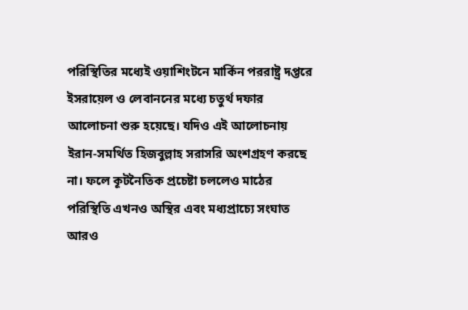পরিস্থিতির মধ্যেই ওয়াশিংটনে মার্কিন পররাষ্ট্র দপ্তরে ইসরায়েল ও লেবাননের মধ্যে চতুর্থ দফার আলোচনা শুরু হয়েছে। যদিও এই আলোচনায় ইরান-সমর্থিত হিজবুল্লাহ সরাসরি অংশগ্রহণ করছে না। ফলে কূটনৈতিক প্রচেষ্টা চললেও মাঠের পরিস্থিতি এখনও অস্থির এবং মধ্যপ্রাচ্যে সংঘাত আরও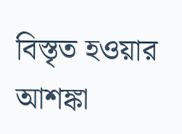বিস্তৃত হওয়ার আশঙ্কা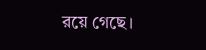রয়ে গেছে।